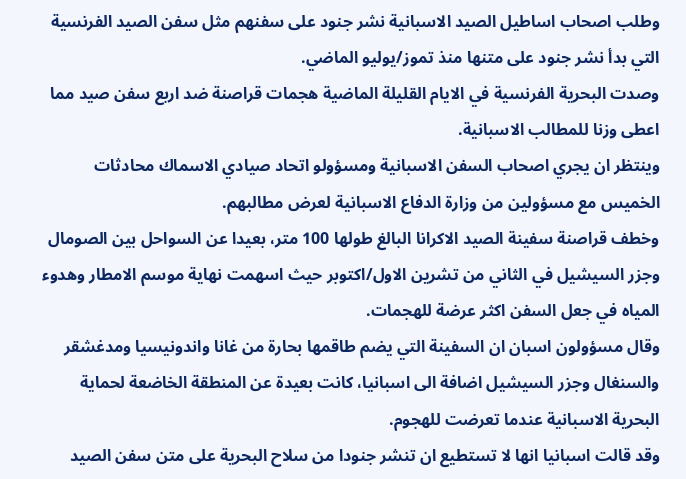وطلب اصحاب اساطيل الصيد الاسبانية نشر جنود على سفنهم مثل سفن الصيد الفرنسية التي بدأ نشر جنود على متنها منذ تموز/يوليو الماضي.
وصدت البحرية الفرنسية في الايام القليلة الماضية هجمات قراصنة ضد اربع سفن صيد مما اعطى وزنا للمطالب الاسبانية.
وينتظر ان يجري اصحاب السفن الاسبانية ومسؤولو اتحاد صيادي الاسماك محادثات الخميس مع مسؤولين من وزارة الدفاع الاسبانية لعرض مطالبهم.
وخطف قراصنة سفينة الصيد الاكرانا البالغ طولها 100 متر، بعيدا عن السواحل بين الصومال وجزر السيشيل في الثاني من تشرين الاول/اكتوبر حيث اسهمت نهاية موسم الامطار وهدوء المياه في جعل السفن اكثر عرضة للهجمات.
وقال مسؤولون اسبان ان السفينة التي يضم طاقمها بحارة من غانا واندونيسيا ومدغشقر والسنغال وجزر السيشيل اضافة الى اسبانيا، كانت بعيدة عن المنطقة الخاضعة لحماية البحرية الاسبانية عندما تعرضت للهجوم.
وقد قالت اسبانيا انها لا تستطيع ان تنشر جنودا من سلاح البحرية على متن سفن الصيد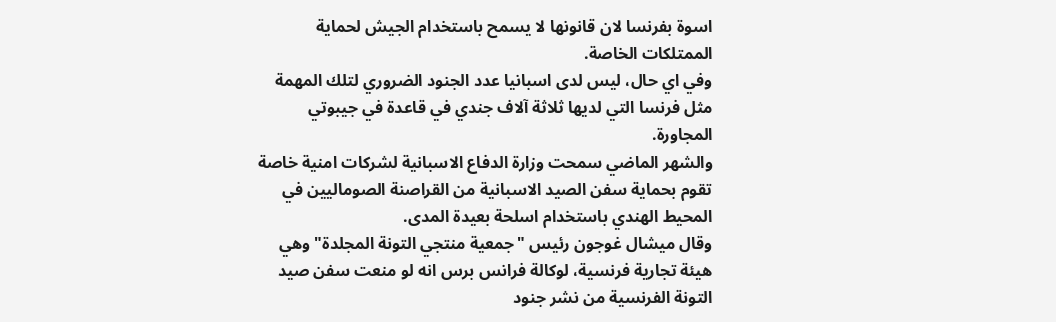اسوة بفرنسا لان قانونها لا يسمح باستخدام الجيش لحماية الممتلكات الخاصة.
وفي اي حال، ليس لدى اسبانيا عدد الجنود الضروري لتلك المهمة مثل فرنسا التي لديها ثلاثة آلاف جندي في قاعدة في جيبوتي المجاورة.
والشهر الماضي سمحت وزارة الدفاع الاسبانية لشركات امنية خاصة تقوم بحماية سفن الصيد الاسبانية من القراصنة الصوماليين في المحيط الهندي باستخدام اسلحة بعيدة المدى.
وقال ميشال غوجون رئيس "جمعية منتجي التونة المجلدة" وهي هيئة تجارية فرنسية، لوكالة فرانس برس انه لو منعت سفن صيد التونة الفرنسية من نشر جنود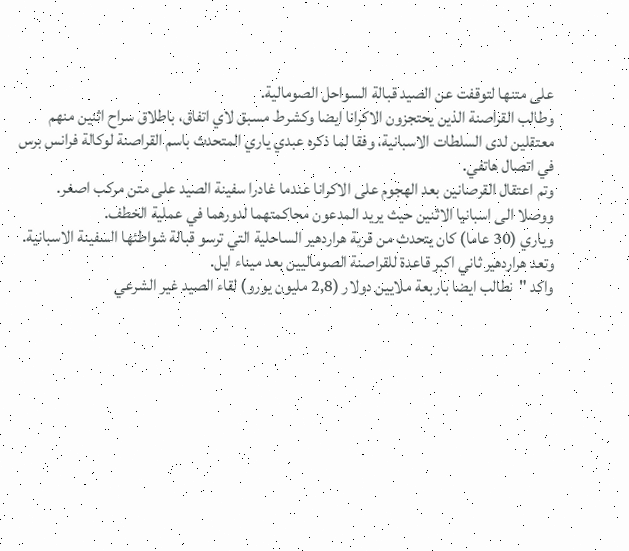على متنها لتوقفت عن الصيد قبالة السواحل الصومالية.
وطالب القراصنة الذين يحتجزون الاكرانا ايضا وكشرط مسبق لاي اتفاق، باطلاق سراح اثنين منهم معتقلين لدى السلطات الاسبانية، وفقا لما ذكره عبدي ياري المتحدث باسم القراصنة لوكالة فرانس برس في اتصال هاتفي.
وتم اعتقال القرصانين بعد الهجوم على الاكرانا عندما غادرا سفينة الصيد على متن مركب اصغر.
ووصلا الى اسبانيا الاثنين حيث يريد المدعون محاكمتهما لدورهما في عملية الخطف.
وياري (30 عاما) كان يتحدث من قرية هراردهير الساحلية التي ترسو قبالة شواطئها السفينة الاسبانية. وتعد هراردهير ثاني اكبر قاعدة للقراصنة الصوماليين بعد ميناء ايل.
واكد "نطالب ايضا باربعة ملايين دولار (2,8 مليون يورو) لقاء الصيد غير الشرعي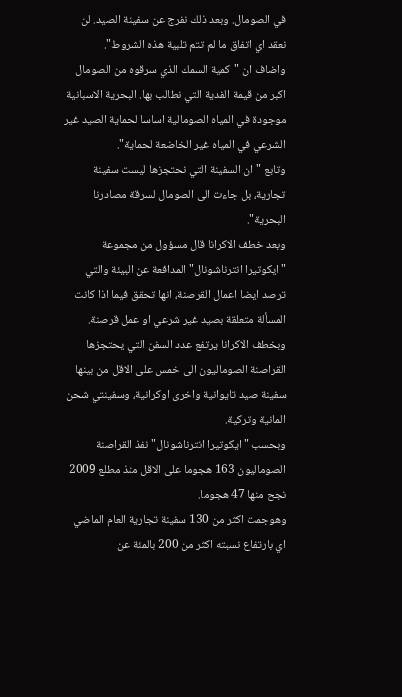في الصومال. وبعد ذلك نفرج عن سفينة الصيد. لن نعقد اي اتفاق ما لم تتم تلبية هذه الشروط".
واضاف ان "كمية السمك الذي سرقوه من الصومال اكبر من قيمة الفدية التي نطالب بها. البحرية الاسبانية موجودة في المياه الصومالية اساسا لحماية الصيد غير الشرعي في المياه غير الخاضعة لحماية".
وتابع "ان السفينة التي نحتجزها ليست سفينة تجارية، بل جاءت الى الصومال لسرقة مصادرنا البحرية".
وبعد خطف الاكرانا قال مسؤول من مجموعة "ايكوتيرا انترناشونال" المدافعة عن البيئة والتي ترصد ايضا اعمال القرصنة، انها تحقق فيما اذا كانت المسألة متعلقة بصيد غير شرعي او عمل قرصنة.
وبخطف الاكرانا يرتفع عدد السفن التي يحتجزها القراصنة الصوماليون الى خمس على الاقل من بينها سفينة صيد تايوانية واخرى اوكرانية، وسفينتي شحن المانية وتركية.
وبحسب "ايكوتيرا انترناشونال" نفذ القراصنة الصوماليون 163 هجوما على الاقل منذ مطلع 2009 نجح منها 47 هجوما.
وهوجمت اكثر من 130 سفينة تجارية العام الماضي اي بارتفاع نسبته اكثر من 200 بالمئة عن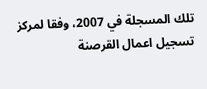تلك المسجلة في 2007، وفقا لمركز تسجيل اعمال القرصنة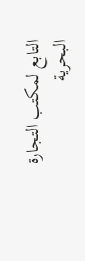التابع لمكتب التجارة البحرية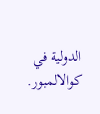الدولية في كوالالمبور.